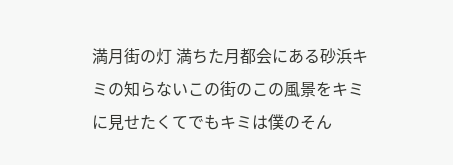満月街の灯 満ちた月都会にある砂浜キミの知らないこの街のこの風景をキミに見せたくてでもキミは僕のそん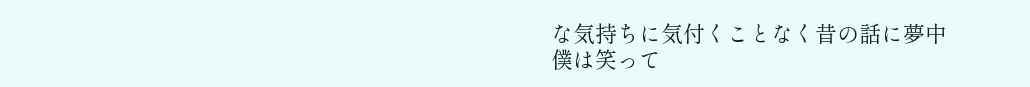な気持ちに気付くことなく昔の話に夢中僕は笑って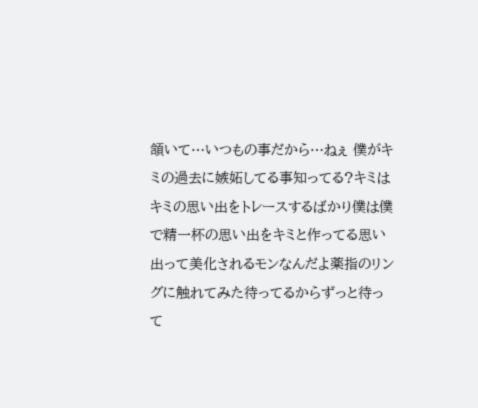頷いて…いつもの事だから…ねぇ 僕がキミの過去に嫉妬してる事知ってる?キミはキミの思い出をトレースするばかり僕は僕で精一杯の思い出をキミと作ってる思い出って美化されるモンなんだよ薬指のリングに触れてみた待ってるからずっと待って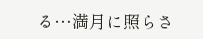る…満月に照らさ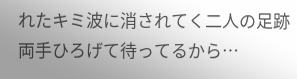れたキミ波に消されてく二人の足跡両手ひろげて待ってるから…